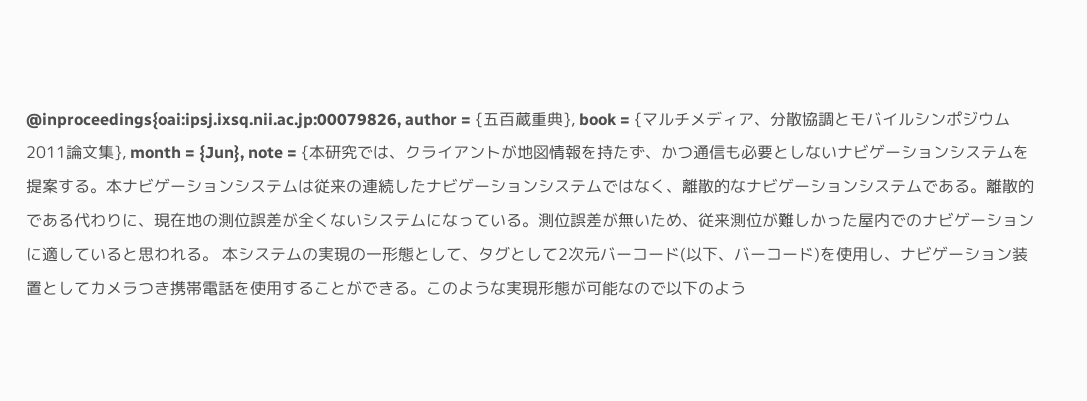@inproceedings{oai:ipsj.ixsq.nii.ac.jp:00079826, author = {五百蔵重典}, book = {マルチメディア、分散協調とモバイルシンポジウム2011論文集}, month = {Jun}, note = {本研究では、クライアントが地図情報を持たず、かつ通信も必要としないナビゲーションシステムを提案する。本ナビゲーションシステムは従来の連続したナビゲーションシステムではなく、離散的なナビゲーションシステムである。離散的である代わりに、現在地の測位誤差が全くないシステムになっている。測位誤差が無いため、従来測位が難しかった屋内でのナビゲーションに適していると思われる。 本システムの実現の一形態として、タグとして2次元バーコード(以下、バーコード)を使用し、ナビゲーション装置としてカメラつき携帯電話を使用することができる。このような実現形態が可能なので以下のよう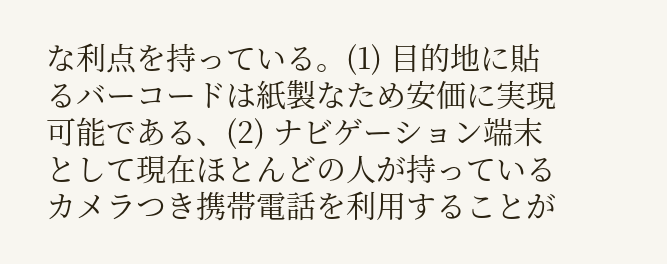な利点を持っている。(1) 目的地に貼るバーコードは紙製なため安価に実現可能である、(2) ナビゲーション端末として現在ほとんどの人が持っているカメラつき携帯電話を利用することが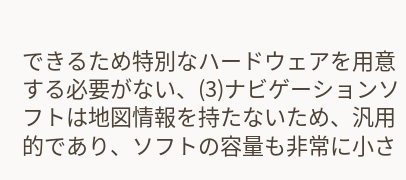できるため特別なハードウェアを用意する必要がない、(3)ナビゲーションソフトは地図情報を持たないため、汎用的であり、ソフトの容量も非常に小さ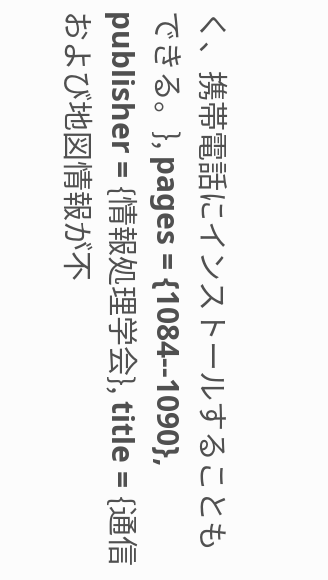く、携帯電話にインストールすることもできる。}, pages = {1084--1090}, publisher = {情報処理学会}, title = {通信および地図情報が不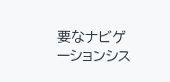要なナビゲーションシス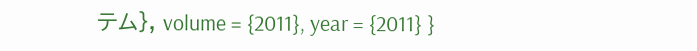テム}, volume = {2011}, year = {2011} }